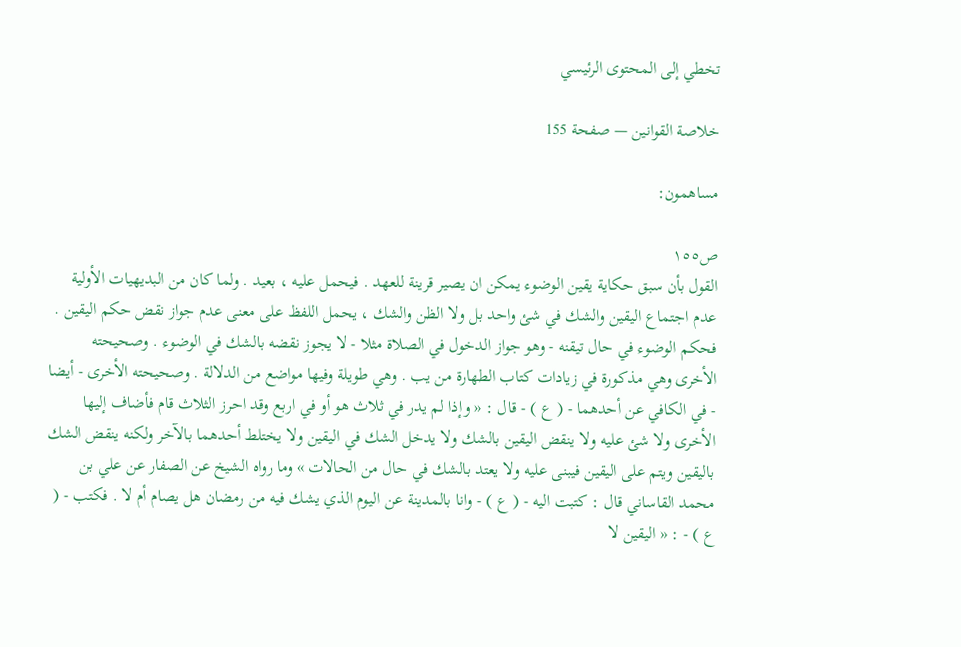تخطي إلى المحتوى الرئيسي

خلاصة القوانين — صفحة 155

مساهمون:

ص١٥٥
القول بأن سبق حكاية يقين الوضوء يمكن ان يصير قرينة للعهد . فيحمل عليه ، بعيد . ولما كان من البديهيات الأولية عدم اجتماع اليقين والشك في شئ واحد بل ولا الظن والشك ، يحمل اللفظ على معنى عدم جواز نقض حكم اليقين . فحكم الوضوء في حال تيقنه - وهو جواز الدخول في الصلاة مثلا - لا يجوز نقضه بالشك في الوضوء . وصحيحته الأخرى وهي مذكورة في زيادات كتاب الطهارة من يب . وهي طويلة وفيها مواضع من الدلالة . وصحيحته الأخرى - أيضا - في الكافي عن أحدهما - ( ع ) - قال : « وإذا لم يدر في ثلاث هو أو في اربع وقد احرز الثلاث قام فأضاف إليها الأخرى ولا شئ عليه ولا ينقض اليقين بالشك ولا يدخل الشك في اليقين ولا يختلط أحدهما بالآخر ولكنه ينقض الشك باليقين ويتم على اليقين فيبنى عليه ولا يعتد بالشك في حال من الحالات » وما رواه الشيخ عن الصفار عن علي بن محمد القاساني قال : كتبت اليه - ( ع ) - وانا بالمدينة عن اليوم الذي يشك فيه من رمضان هل يصام أم لا . فكتب - ( ع ) - : « اليقين لا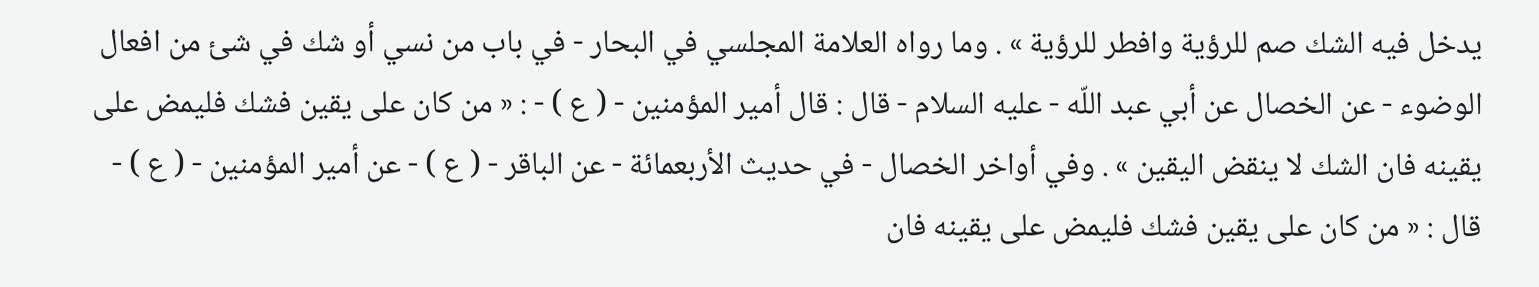يدخل فيه الشك صم للرؤية وافطر للرؤية » . وما رواه العلامة المجلسي في البحار - في باب من نسي أو شك في شئ من افعال الوضوء - عن الخصال عن أبي عبد اللّه - عليه السلام - قال : قال أمير المؤمنين - ( ع ) - : « من كان على يقين فشك فليمض على يقينه فان الشك لا ينقض اليقين » . وفي أواخر الخصال - في حديث الأربعمائة - عن الباقر - ( ع ) - عن أمير المؤمنين - ( ع ) - قال : « من كان على يقين فشك فليمض على يقينه فان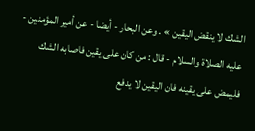الشك لا ينقض اليقين » . وعن البحار - أيضا - عن أمير المؤمنين - عليه الصلاة والسلام - قال : من كان على يقين فاصابه الشك فليمض على يقينه فان اليقين لا يدفع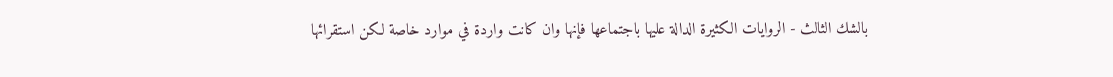بالشك الثالث - الروايات الكثيرة الدالة عليها باجتماعها فإنها وان كانت واردة في موارد خاصة لكن استقرائها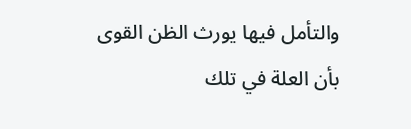والتأمل فيها يورث الظن القوى بأن العلة في تلك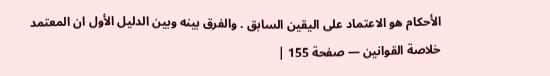الأحكام هو الاعتماد على اليقين السابق . والفرق بينه وبين الدليل الأول ان المعتمد
خلاصة القوانين — صفحة 155 |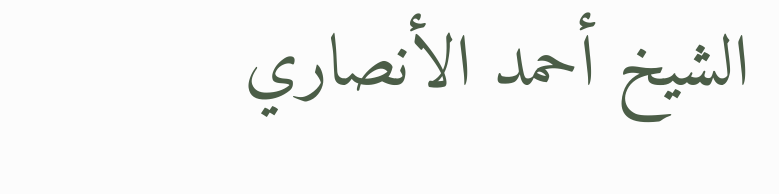الشيخ أحمد الأنصاري